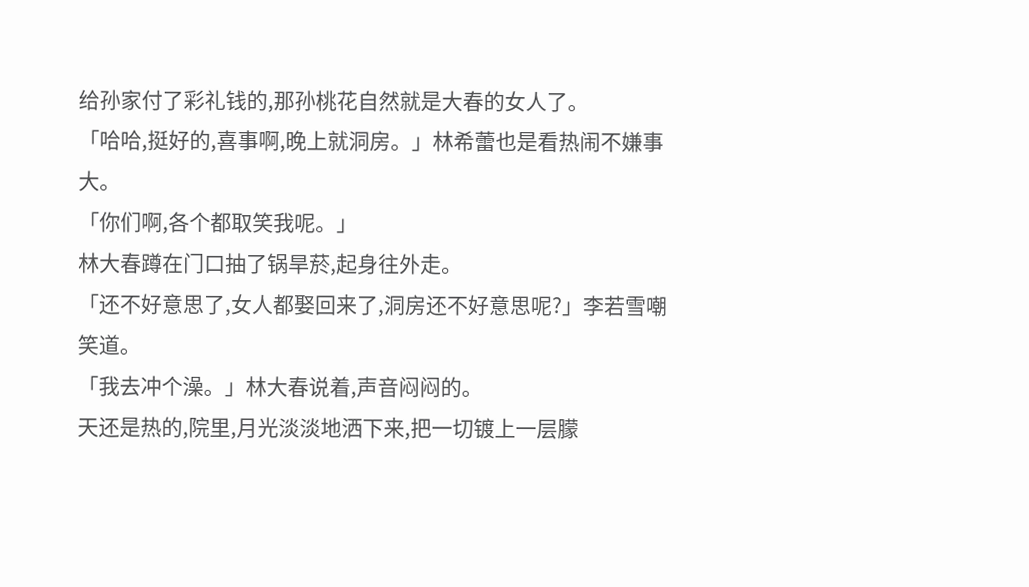给孙家付了彩礼钱的,那孙桃花自然就是大春的女人了。
「哈哈,挺好的,喜事啊,晚上就洞房。」林希蕾也是看热闹不嫌事大。
「你们啊,各个都取笑我呢。」
林大春蹲在门口抽了锅旱菸,起身往外走。
「还不好意思了,女人都娶回来了,洞房还不好意思呢?」李若雪嘲笑道。
「我去冲个澡。」林大春说着,声音闷闷的。
天还是热的,院里,月光淡淡地洒下来,把一切镀上一层朦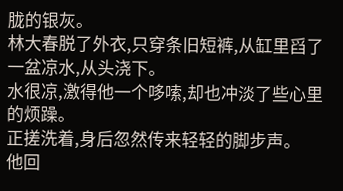胧的银灰。
林大春脱了外衣,只穿条旧短裤,从缸里舀了一盆凉水,从头浇下。
水很凉,激得他一个哆嗦,却也冲淡了些心里的烦躁。
正搓洗着,身后忽然传来轻轻的脚步声。
他回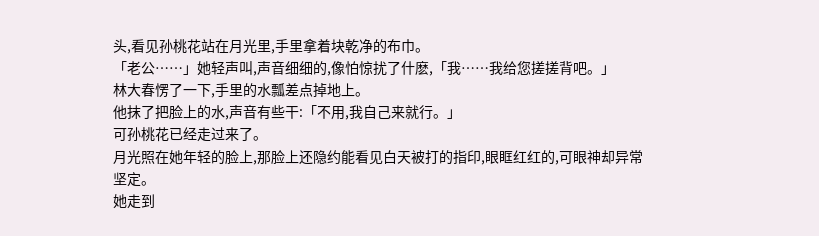头,看见孙桃花站在月光里,手里拿着块乾净的布巾。
「老公……」她轻声叫,声音细细的,像怕惊扰了什麽,「我……我给您搓搓背吧。」
林大春愣了一下,手里的水瓢差点掉地上。
他抹了把脸上的水,声音有些干:「不用,我自己来就行。」
可孙桃花已经走过来了。
月光照在她年轻的脸上,那脸上还隐约能看见白天被打的指印,眼眶红红的,可眼神却异常坚定。
她走到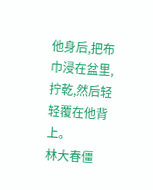他身后,把布巾浸在盆里,拧乾,然后轻轻覆在他背上。
林大春僵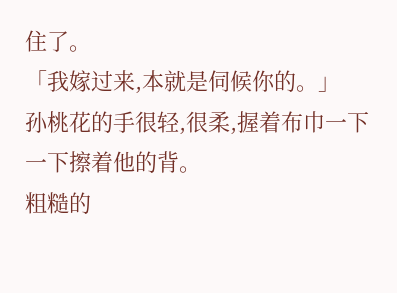住了。
「我嫁过来,本就是伺候你的。」
孙桃花的手很轻,很柔,握着布巾一下一下擦着他的背。
粗糙的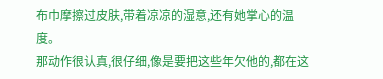布巾摩擦过皮肤,带着凉凉的湿意,还有她掌心的温度。
那动作很认真,很仔细,像是要把这些年欠他的,都在这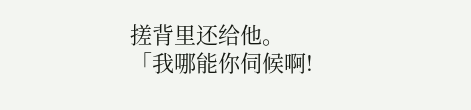搓背里还给他。
「我哪能你伺候啊!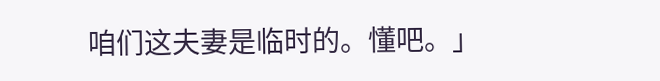咱们这夫妻是临时的。懂吧。」